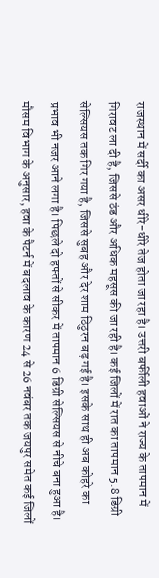राजस्थान में सर्दी का असर धीरे-धीरे तेज होता जा रहा है। उत्तरी बर्फीली हवाओं ने राज्य के तापमान में गिरावट ला दी है, जिससे ठंड और अधिक महसूस की जा रही है। कई जिलों में रात का तापमान 5.8 डिग्री सेल्सियस तक गिर गया है, जिससे सुबह और देर शाम ठिठुरन बढ़ गई है। इसके साथ ही अब कोहरे का प्रभाव भी नजर आने लगा है। पिछले दो हफ्तों से सीकर में तापमान 6 डिग्री सेल्सियस से नीचे बना हुआ है। मौसम विभाग के अनुसार, हवा के पैटर्न में बदलाव के कारण 24 से 26 नवंबर तक जयपुर समेत कई जिलों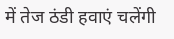में तेज ठंडी हवाएं चलेंगी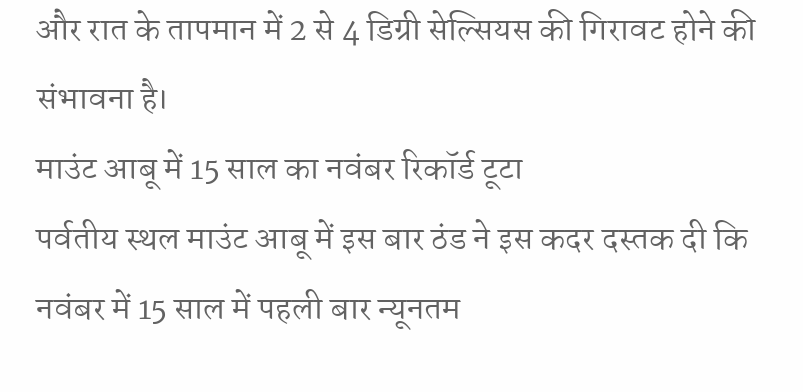और रात के तापमान में 2 से 4 डिग्री सेल्सियस की गिरावट होने की संभावना है।
माउंट आबू में 15 साल का नवंबर रिकॉर्ड टूटा
पर्वतीय स्थल माउंट आबू में इस बार ठंड ने इस कदर दस्तक दी कि नवंबर में 15 साल में पहली बार न्यूनतम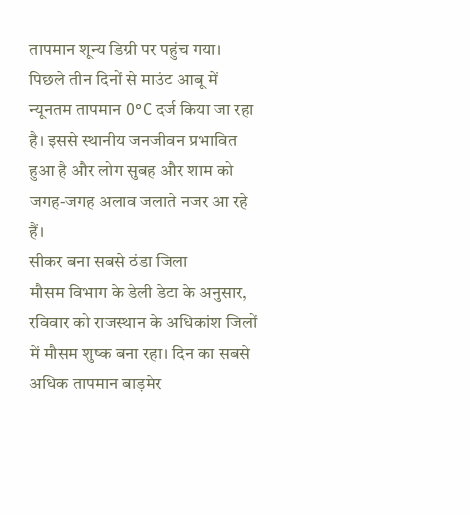तापमान शून्य डिग्री पर पहुंच गया। पिछले तीन दिनों से माउंट आबू में न्यूनतम तापमान 0°C दर्ज किया जा रहा है। इससे स्थानीय जनजीवन प्रभावित हुआ है और लोग सुबह और शाम को जगह-जगह अलाव जलाते नजर आ रहे हैं।
सीकर बना सबसे ठंडा जिला
मौसम विभाग के डेली डेटा के अनुसार, रविवार को राजस्थान के अधिकांश जिलों में मौसम शुष्क बना रहा। दिन का सबसे अधिक तापमान बाड़मेर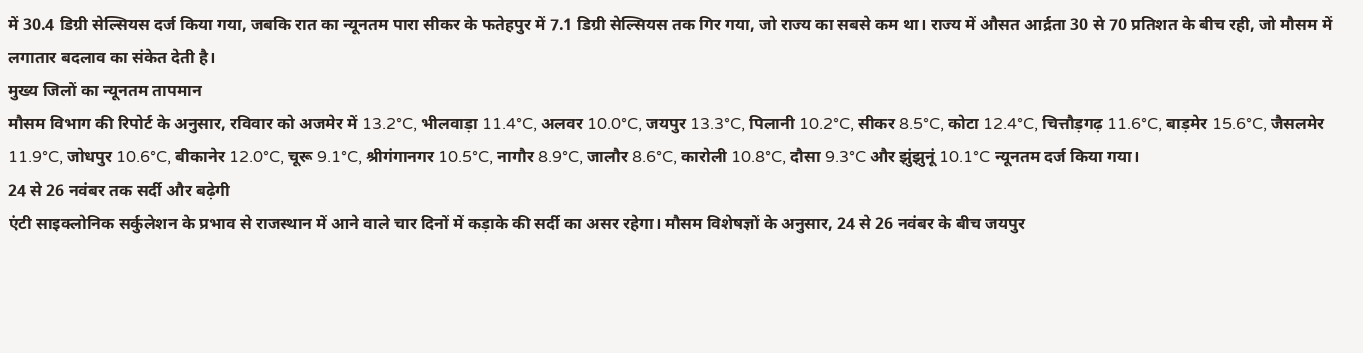में 30.4 डिग्री सेल्सियस दर्ज किया गया, जबकि रात का न्यूनतम पारा सीकर के फतेहपुर में 7.1 डिग्री सेल्सियस तक गिर गया, जो राज्य का सबसे कम था। राज्य में औसत आर्द्रता 30 से 70 प्रतिशत के बीच रही, जो मौसम में लगातार बदलाव का संकेत देती है।
मुख्य जिलों का न्यूनतम तापमान
मौसम विभाग की रिपोर्ट के अनुसार, रविवार को अजमेर में 13.2°C, भीलवाड़ा 11.4°C, अलवर 10.0°C, जयपुर 13.3°C, पिलानी 10.2°C, सीकर 8.5°C, कोटा 12.4°C, चित्तौड़गढ़ 11.6°C, बाड़मेर 15.6°C, जैसलमेर 11.9°C, जोधपुर 10.6°C, बीकानेर 12.0°C, चूरू 9.1°C, श्रीगंगानगर 10.5°C, नागौर 8.9°C, जालौर 8.6°C, कारोली 10.8°C, दौसा 9.3°C और झुंझुनूं 10.1°C न्यूनतम दर्ज किया गया।
24 से 26 नवंबर तक सर्दी और बढ़ेगी
एंटी साइक्लोनिक सर्कुलेशन के प्रभाव से राजस्थान में आने वाले चार दिनों में कड़ाके की सर्दी का असर रहेगा। मौसम विशेषज्ञों के अनुसार, 24 से 26 नवंबर के बीच जयपुर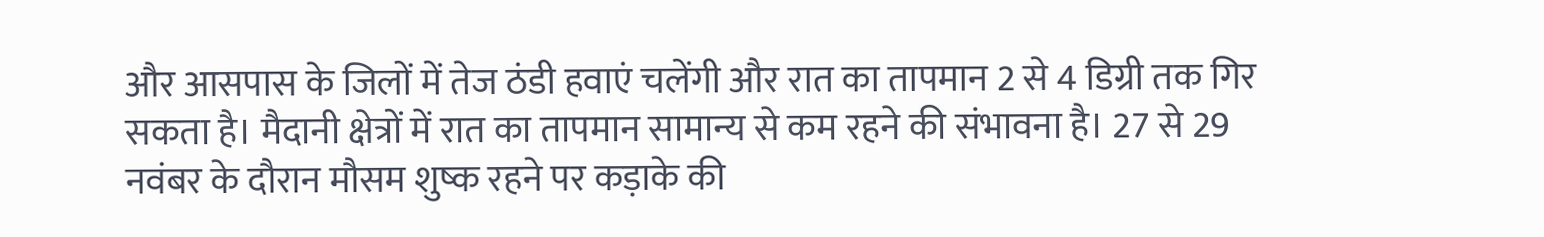और आसपास के जिलों में तेज ठंडी हवाएं चलेंगी और रात का तापमान 2 से 4 डिग्री तक गिर सकता है। मैदानी क्षेत्रों में रात का तापमान सामान्य से कम रहने की संभावना है। 27 से 29 नवंबर के दौरान मौसम शुष्क रहने पर कड़ाके की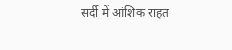सर्दी में आंशिक राहत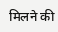मिलने की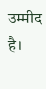उम्मीद है।